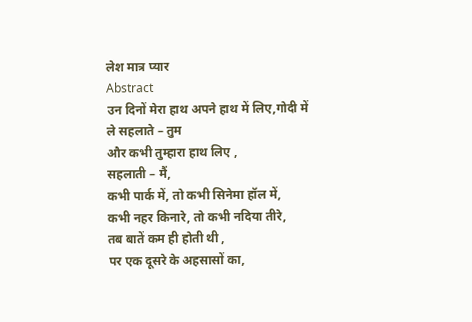लेश मात्र प्यार
Abstract
उन दिनों मेरा हाथ अपने हाथ में लिए,गोदी में ले सहलाते – तुम
और कभी तुम्हारा हाथ लिए ,
सहलाती – मैं,
कभी पार्क में, तो कभी सिनेमा हॉल में,
कभी नहर किनारे, तो कभी नदिया तीरे,
तब बातें कम ही होती थी ,
पर एक दूसरे के अहसासों का,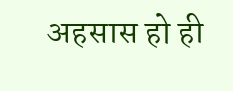अहसास हो ही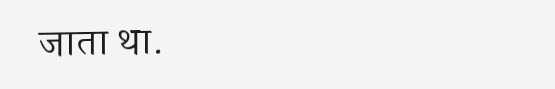जाता था.